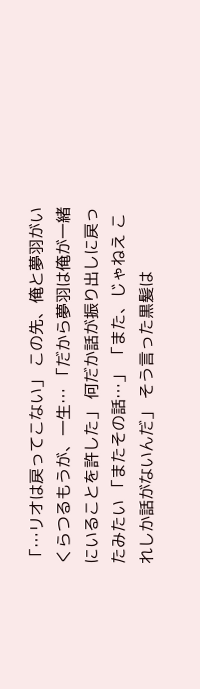「…リオは戻ってこない」 この先、俺と夢羽がいくらつるもうが、一生… 「だから夢羽は俺が一緒にいることを許した」 何だか話が振り出しに戻ったみたい 「またその話…」 「また、じゃねえ これしか話がないんだ」 そう言った黒髪は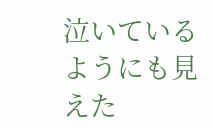泣いているようにも見えた